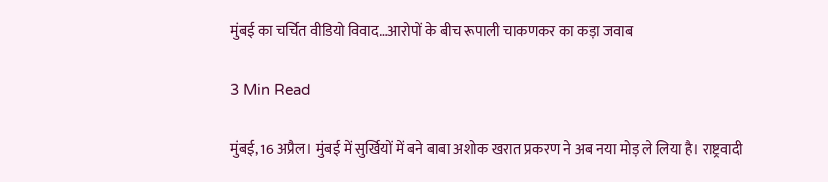मुंबई का चर्चित वीडियो विवाद…आरोपों के बीच रूपाली चाकणकर का कड़ा जवाब

3 Min Read

मुंबई, 16 अप्रैल। मुंबई में सुर्खियों में बने बाबा अशोक खरात प्रकरण ने अब नया मोड़ ले लिया है। राष्ट्रवादी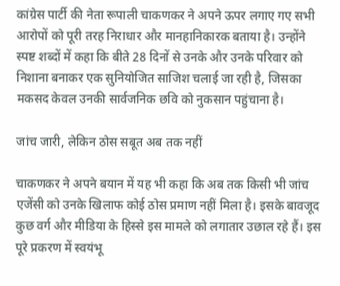कांग्रेस पार्टी की नेता रूपाली चाकणकर ने अपने ऊपर लगाए गए सभी आरोपों को पूरी तरह निराधार और मानहानिकारक बताया है। उन्होंने स्पष्ट शब्दों में कहा कि बीते 28 दिनों से उनके और उनके परिवार को निशाना बनाकर एक सुनियोजित साजिश चलाई जा रही है, जिसका मकसद केवल उनकी सार्वजनिक छवि को नुकसान पहुंचाना है।

जांच जारी, लेकिन ठोस सबूत अब तक नहीं

चाकणकर ने अपने बयान में यह भी कहा कि अब तक किसी भी जांच एजेंसी को उनके खिलाफ कोई ठोस प्रमाण नहीं मिला है। इसके बावजूद कुछ वर्ग और मीडिया के हिस्से इस मामले को लगातार उछाल रहे हैं। इस पूरे प्रकरण में स्वयंभू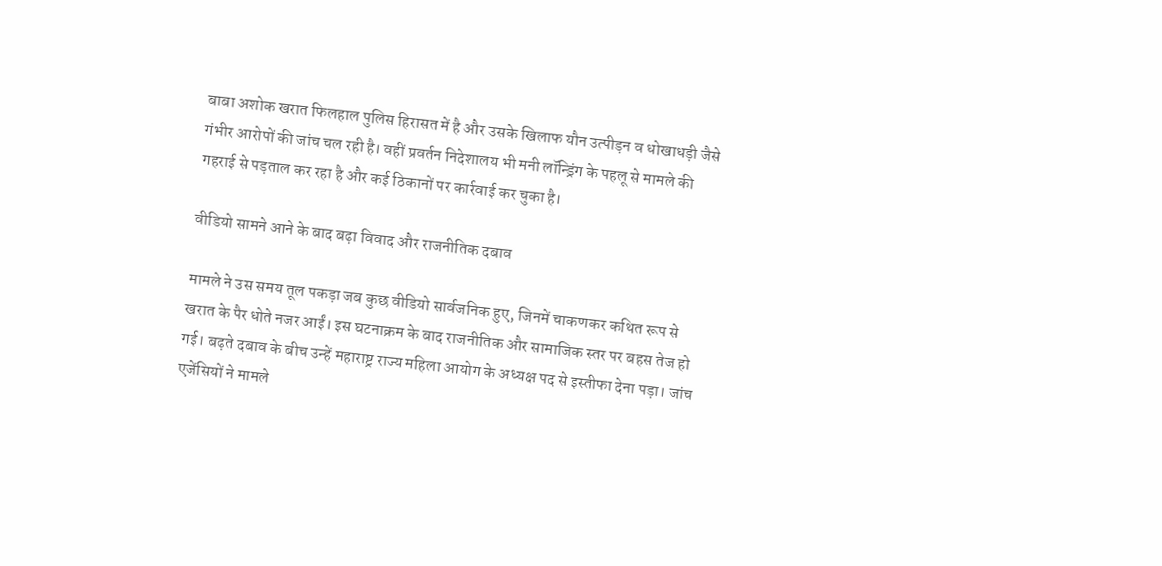बाबा अशोक खरात फिलहाल पुलिस हिरासत में है और उसके खिलाफ यौन उत्पीड़न व धोखाधड़ी जैसे गंभीर आरोपों की जांच चल रही है। वहीं प्रवर्तन निदेशालय भी मनी लॉन्ड्रिंग के पहलू से मामले की गहराई से पड़ताल कर रहा है और कई ठिकानों पर कार्रवाई कर चुका है।

वीडियो सामने आने के बाद बढ़ा विवाद और राजनीतिक दबाव

मामले ने उस समय तूल पकड़ा जब कुछ वीडियो सार्वजनिक हुए, जिनमें चाकणकर कथित रूप से खरात के पैर धोते नजर आईं। इस घटनाक्रम के बाद राजनीतिक और सामाजिक स्तर पर बहस तेज हो गई। बढ़ते दबाव के बीच उन्हें महाराष्ट्र राज्य महिला आयोग के अध्यक्ष पद से इस्तीफा देना पड़ा। जांच एजेंसियों ने मामले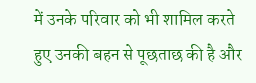में उनके परिवार को भी शामिल करते हुए उनकी बहन से पूछताछ की है और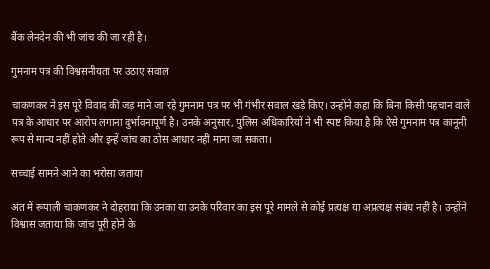बैंक लेनदेन की भी जांच की जा रही है।

गुमनाम पत्र की विश्वसनीयता पर उठाए सवाल

चाकणकर ने इस पूरे विवाद की जड़ माने जा रहे गुमनाम पत्र पर भी गंभीर सवाल खड़े किए। उन्होंने कहा कि बिना किसी पहचान वाले पत्र के आधार पर आरोप लगाना दुर्भावनापूर्ण है। उनके अनुसार, पुलिस अधिकारियों ने भी स्पष्ट किया है कि ऐसे गुमनाम पत्र कानूनी रूप से मान्य नहीं होते और इन्हें जांच का ठोस आधार नहीं माना जा सकता।

सच्चाई सामने आने का भरोसा जताया

अंत में रूपाली चाकणकर ने दोहराया कि उनका या उनके परिवार का इस पूरे मामले से कोई प्रत्यक्ष या अप्रत्यक्ष संबंध नहीं है। उन्होंने विश्वास जताया कि जांच पूरी होने के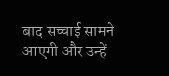बाद सच्चाई सामने आएगी और उन्हें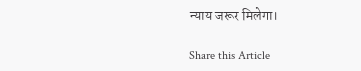न्याय जरूर मिलेगा।

Share this Article